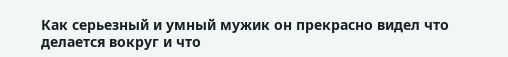Как серьезный и умный мужик он прекрасно видел что делается вокруг и что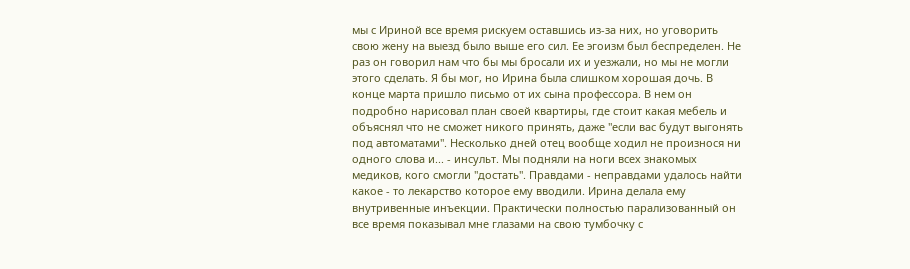мы с Ириной все время рискуем оставшись из-за них, но уговорить свою жену на выезд было выше его сил. Ее эгоизм был беспределен. Не раз он говорил нам что бы мы бросали их и уезжали, но мы не могли этого сделать. Я бы мог, но Ирина была слишком хорошая дочь. В конце марта пришло письмо от их сына профессора. В нем он подробно нарисовал план своей квартиры, где стоит какая мебель и объяснял что не сможет никого принять, даже "если вас будут выгонять под автоматами". Несколько дней отец вообще ходил не произнося ни одного слова и... - инсульт. Мы подняли на ноги всех знакомых медиков, кого смогли "достать". Правдами - неправдами удалось найти какое - то лекарство которое ему вводили. Ирина делала ему внутривенные инъекции. Практически полностью парализованный он все время показывал мне глазами на свою тумбочку с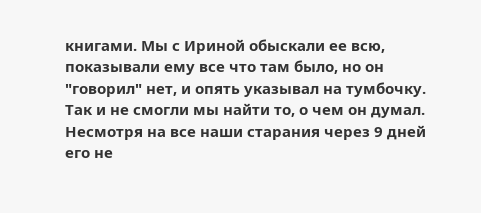книгами. Мы с Ириной обыскали ее всю, показывали ему все что там было, но он "говорил" нет, и опять указывал на тумбочку. Так и не смогли мы найти то, о чем он думал. Несмотря на все наши старания через 9 дней его не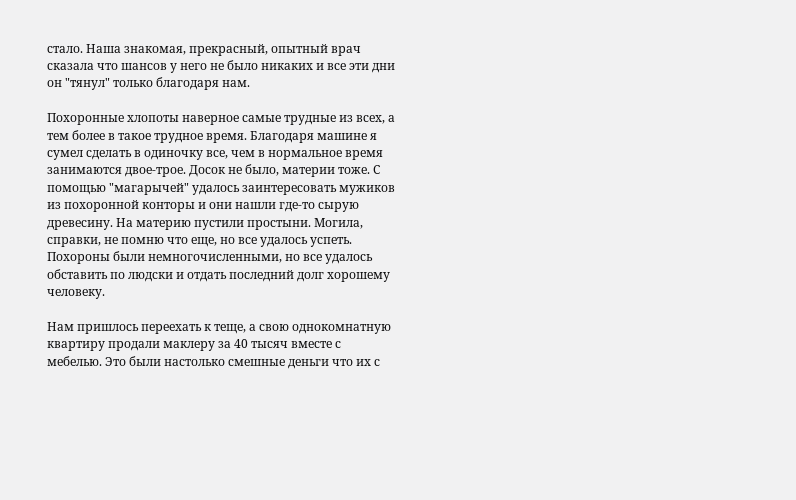стало. Наша знакомая, прекрасный, опытный врач сказала что шансов у него не было никаких и все эти дни он "тянул" только благодаря нам.

Похоронные хлопоты наверное самые трудные из всех, а тем более в такое трудное время. Благодаря машине я сумел сделать в одиночку все, чем в нормальное время занимаются двое-трое. Досок не было, материи тоже. С помощью "магарычей" удалось заинтересовать мужиков из похоронной конторы и они нашли где-то сырую древесину. На материю пустили простыни. Могила, справки, не помню что еще, но все удалось успеть. Похороны были немногочисленными, но все удалось обставить по людски и отдать последний долг хорошему человеку.

Нам пришлось переехать к теще, а свою однокомнатную квартиру продали маклеру за 40 тысяч вместе с мебелью. Это были настолько смешные деньги что их с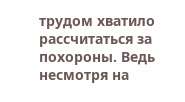трудом хватило рассчитаться за похороны. Ведь несмотря на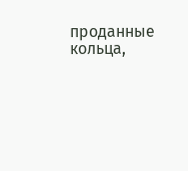проданные кольца,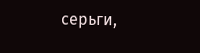серьги,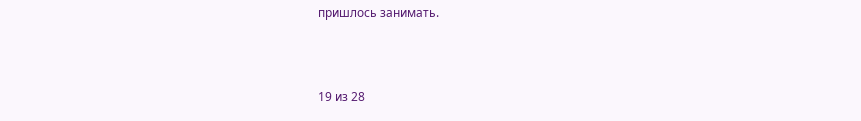пришлось занимать.



19 из 28